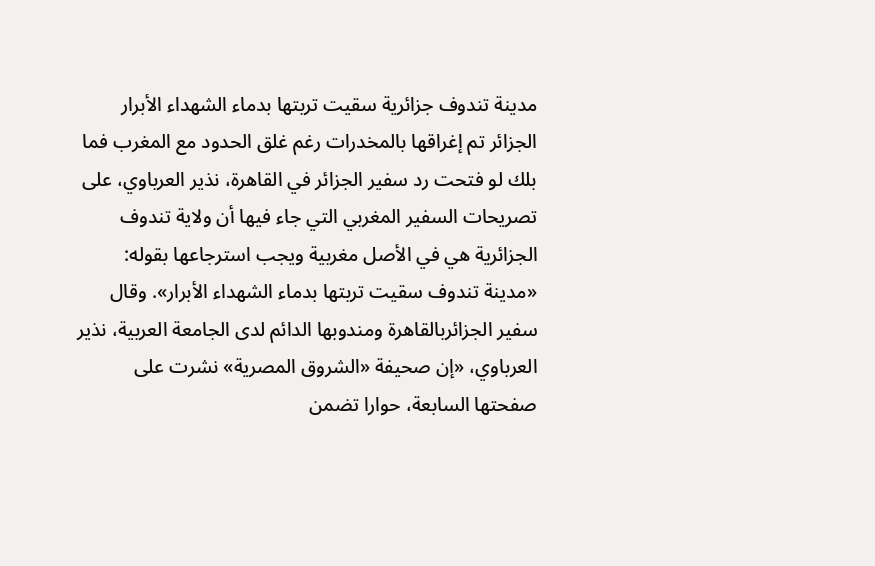مدينة تندوف جزائرية سقيت تربتها بدماء الشهداء الأبرار الجزائر تم إغراقها بالمخدرات رغم غلق الحدود مع المغرب فما بلك لو فتحت رد سفير الجزائر في القاهرة، نذير العرباوي، على تصريحات السفير المغربي التي جاء فيها أن ولاية تندوف الجزائرية هي في الأصل مغربية ويجب استرجاعها بقوله: «مدينة تندوف سقيت تربتها بدماء الشهداء الأبرار». وقال سفير الجزائربالقاهرة ومندوبها الدائم لدى الجامعة العربية، نذير العرباوي، «إن صحيفة «الشروق المصرية» نشرت على صفحتها السابعة، حوارا تضمن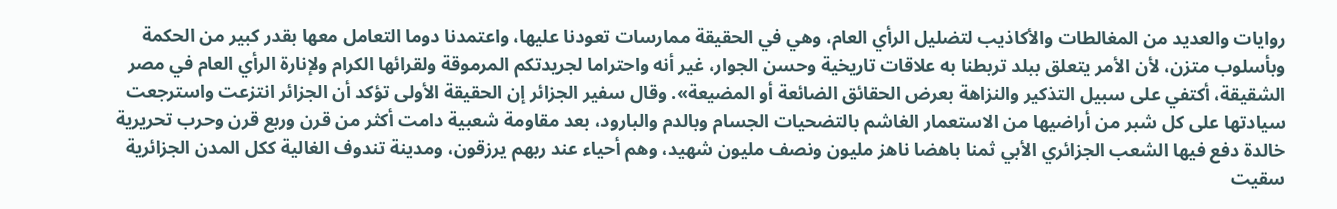روايات والعديد من المغالطات والأكاذيب لتضليل الرأي العام، وهي في الحقيقة ممارسات تعودنا عليها، واعتمدنا دوما التعامل معها بقدر كبير من الحكمة وبأسلوب متزن، لأن الأمر يتعلق ببلد تربطنا به علاقات تاريخية وحسن الجوار، غير أنه واحتراما لجريدتكم المرموقة ولقرائها الكرام ولإنارة الرأي العام في مصر الشقيقة، أكتفي على سبيل التذكير والنزاهة بعرض الحقائق الضائعة أو المضيعة». وقال سفير الجزائر إن الحقيقة الأولى تؤكد أن الجزائر انتزعت واسترجعت سيادتها على كل شبر من أراضيها من الاستعمار الغاشم بالتضحيات الجسام وبالدم والبارود، بعد مقاومة شعبية دامت أكثر من قرن وربع قرن وحرب تحريرية خالدة دفع فيها الشعب الجزائري الأبي ثمنا باهضا ناهز مليون ونصف مليون شهيد، وهم أحياء عند ربهم يرزقون، ومدينة تندوف الغالية ككل المدن الجزائرية سقيت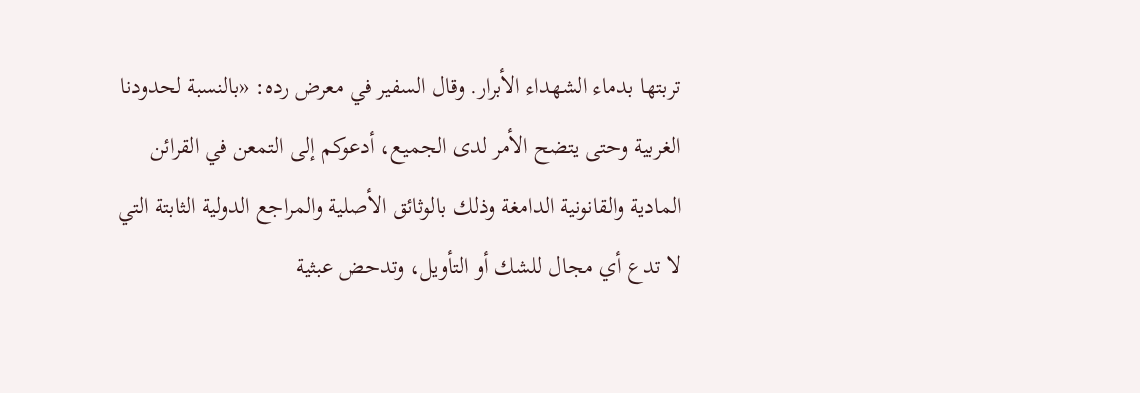تربتها بدماء الشهداء الأبرار. وقال السفير في معرض رده: «بالنسبة لحدودنا الغربية وحتى يتضح الأمر لدى الجميع، أدعوكم إلى التمعن في القرائن المادية والقانونية الدامغة وذلك بالوثائق الأصلية والمراجع الدولية الثابتة التي لا تدع أي مجال للشك أو التأويل، وتدحض عبثية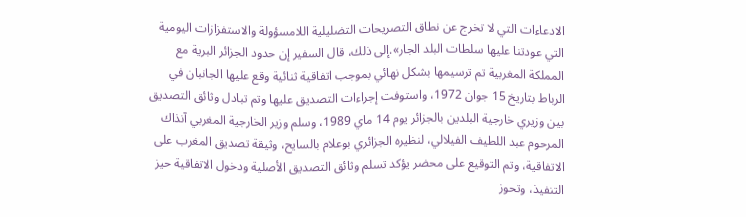الادعاءات التي لا تخرج عن نطاق التصريحات التضليلية اللامسؤولة والاستفزازات اليومية التي عودتنا عليها سلطات البلد الجار».إلى ذلك، قال السفير إن حدود الجزائر البرية مع المملكة المغربية تم ترسيمها بشكل نهائي بموجب اتفاقية ثنائية وقع عليها الجانبان في الرباط بتاريخ 15 جوان 1972، واستوفت إجراءات التصديق عليها وتم تبادل وثائق التصديق بين وزيري خارجية البلدين بالجزائر يوم 14 ماي 1989، وسلم وزير الخارجية المغربي آنذاك المرحوم عبد اللطيف الفيلالي، لنظيره الجزائري بوعلام بالسايح، وثيقة تصديق المغرب على الاتفاقية، وتم التوقيع على محضر يؤكد تسلم وثائق التصديق الأصلية ودخول الاتفاقية حيز التنفيذ، وتحوز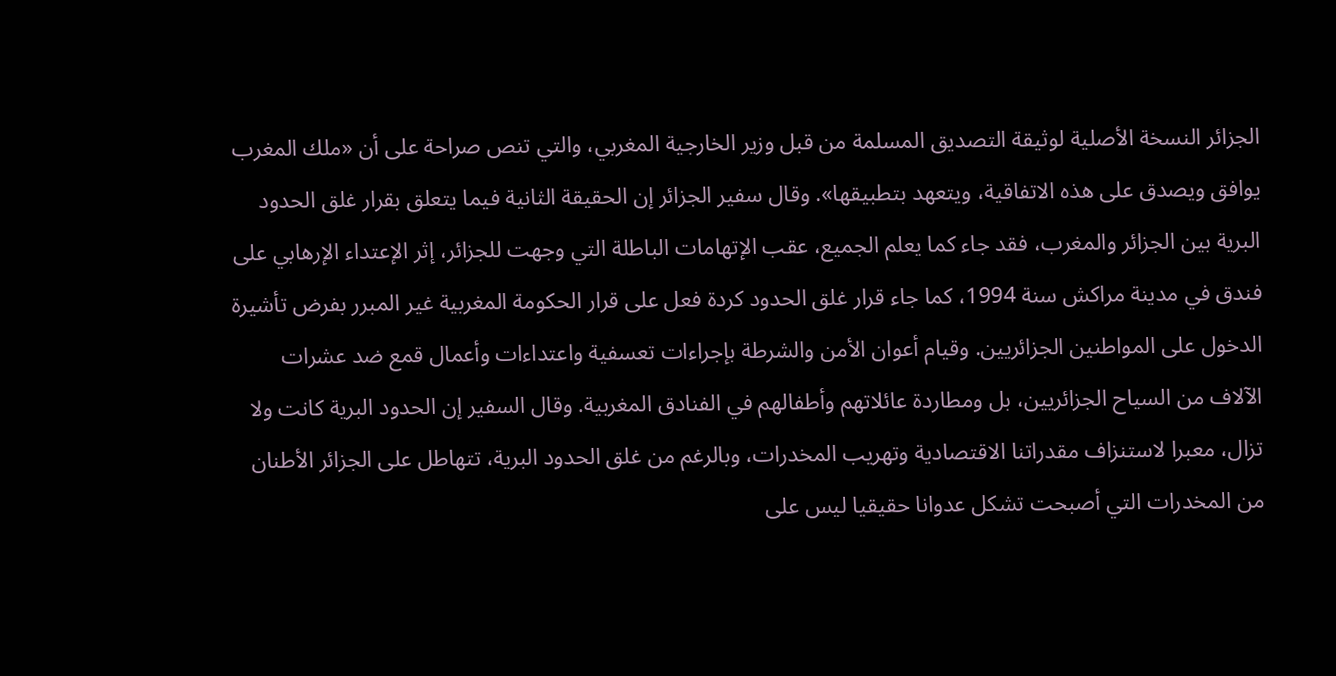الجزائر النسخة الأصلية لوثيقة التصديق المسلمة من قبل وزير الخارجية المغربي، والتي تنص صراحة على أن «ملك المغرب يوافق ويصدق على هذه الاتفاقية، ويتعهد بتطبيقها». وقال سفير الجزائر إن الحقيقة الثانية فيما يتعلق بقرار غلق الحدود البرية بين الجزائر والمغرب، فقد جاء كما يعلم الجميع، عقب الإتهامات الباطلة التي وجهت للجزائر، إثر الإعتداء الإرهابي على فندق في مدينة مراكش سنة 1994، كما جاء قرار غلق الحدود كردة فعل على قرار الحكومة المغربية غير المبرر بفرض تأشيرة الدخول على المواطنين الجزائريين. وقيام أعوان الأمن والشرطة بإجراءات تعسفية واعتداءات وأعمال قمع ضد عشرات الآلاف من السياح الجزائريين، بل ومطاردة عائلاتهم وأطفالهم في الفنادق المغربية. وقال السفير إن الحدود البرية كانت ولا تزال، معبرا لاستنزاف مقدراتنا الاقتصادية وتهريب المخدرات، وبالرغم من غلق الحدود البرية، تتهاطل على الجزائر الأطنان من المخدرات التي أصبحت تشكل عدوانا حقيقيا ليس على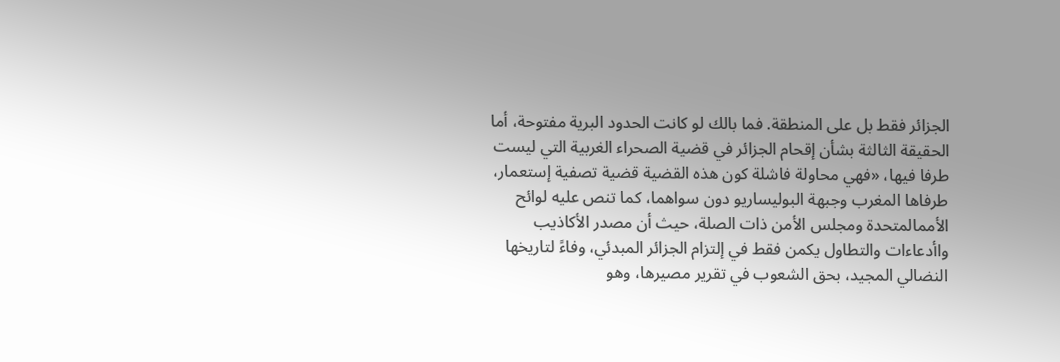الجزائر فقط بل على المنطقة. فما بالك لو كانت الحدود البرية مفتوحة، أما الحقيقة الثالثة بشأن إقحام الجزائر في قضية الصحراء الغربية التي ليست طرفا فيها، «فهي محاولة فاشلة كون هذه القضية قضية تصفية إستعمار، طرفاها المغرب وجبهة البوليساريو دون سواهما، كما تنص عليه لوائح الأممالمتحدة ومجلس الأمن ذات الصلة، حيث أن مصدر الأكاذيب واأدعاءات والتطاول يكمن فقط في إلتزام الجزائر المبدئي، وفاءً لتاريخها النضالي المجيد، بحق الشعوب في تقرير مصيرها، وهو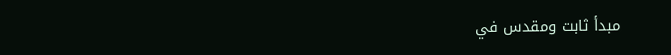مبدأ ثابت ومقدس في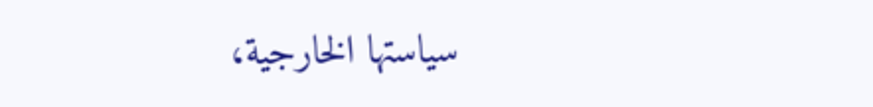سياستها الخارجية،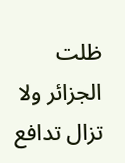ظلت الجزائر ولا تزال تدافع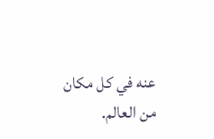عنه في كل مكان من العالم.